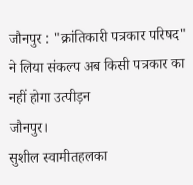जौनपुर : "क्रांतिकारी पत्रकार परिषद" ने लिया संकल्प अब किसी पत्रकार का नहीं होगा उत्पीड़न
जौनपुर।
सुशील स्वामीतहलका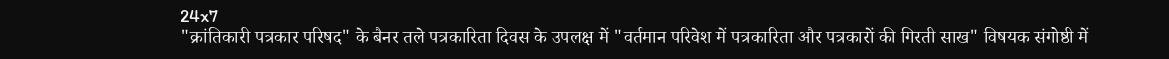24x7
"क्रांतिकारी पत्रकार परिषद" के बैनर तले पत्रकारिता दिवस के उपलक्ष में "वर्तमान परिवेश में पत्रकारिता और पत्रकारों की गिरती साख" विषयक संगोष्ठी में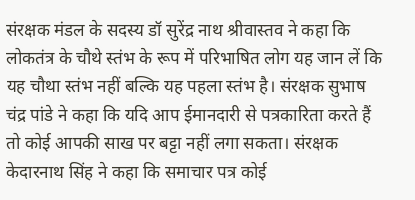संरक्षक मंडल के सदस्य डॉ सुरेंद्र नाथ श्रीवास्तव ने कहा कि लोकतंत्र के चौथे स्तंभ के रूप में परिभाषित लोग यह जान लें कि यह चौथा स्तंभ नहीं बल्कि यह पहला स्तंभ है। संरक्षक सुभाष चंद्र पांडे ने कहा कि यदि आप ईमानदारी से पत्रकारिता करते हैं तो कोई आपकी साख पर बट्टा नहीं लगा सकता। संरक्षक केदारनाथ सिंह ने कहा कि समाचार पत्र कोई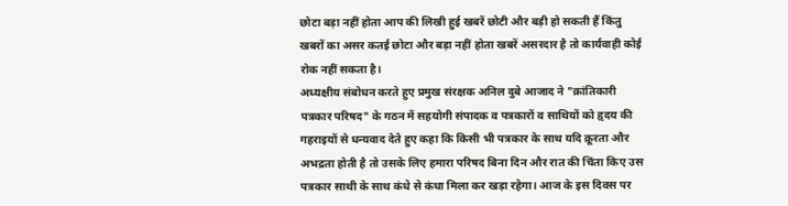छोटा बड़ा नहीं होता आप की लिखी हुई खबरें छोटी और बड़ी हो सकती हैं किंतु खबरों का असर कतई छोटा और बड़ा नहीं होता खबरें असरदार है तो कार्यवाही कोई रोक नहीं सकता है।
अध्यक्षीय संबोधन करते हुए प्रमुख संरक्षक अनिल दुबे आजाद ने "क्रांतिकारी पत्रकार परिषद" के गठन में सहयोगी संपादक व पत्रकारों व साथियों को हृदय की गहराइयों से धन्यवाद देते हुए कहा कि किसी भी पत्रकार के साथ यदि क्रूरता और अभद्रता होती है तो उसके लिए हमारा परिषद बिना दिन और रात की चिंता किए उस पत्रकार साथी के साथ कंधे से कंधा मिला कर खड़ा रहेगा। आज के इस दिवस पर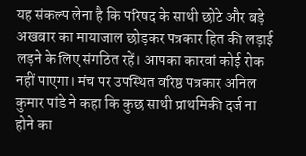यह संकल्प लेना है कि परिषद के साथी छोटे और बड़े अखबार का मायाजाल छोड़कर पत्रकार हित की लड़ाई लड़ने के लिए संगठित रहें। आपका कारवां कोई रोक नहीं पाएगा। मंच पर उपस्थित वरिष्ठ पत्रकार अनिल कुमार पांडे ने कहा कि कुछ साथी प्राथमिकी दर्ज ना होने का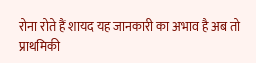रोना रोते हैं शायद यह जानकारी का अभाव है अब तो प्राथमिकी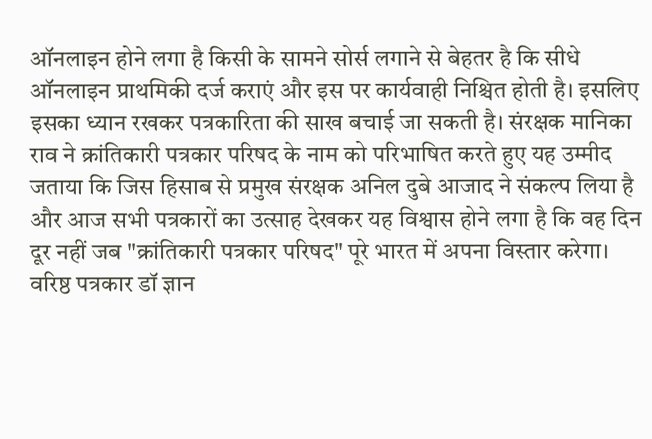ऑनलाइन होने लगा है किसी के सामने सोर्स लगाने से बेहतर है कि सीधे ऑनलाइन प्राथमिकी दर्ज कराएं और इस पर कार्यवाही निश्चित होती है। इसलिए इसका ध्यान रखकर पत्रकारिता की साख बचाई जा सकती है। संरक्षक मानिका राव ने क्रांतिकारी पत्रकार परिषद के नाम को परिभाषित करते हुए यह उम्मीद जताया कि जिस हिसाब से प्रमुख संरक्षक अनिल दुबे आजाद ने संकल्प लिया है और आज सभी पत्रकारों का उत्साह देखकर यह विश्वास होने लगा है कि वह दिन दूर नहीं जब "क्रांतिकारी पत्रकार परिषद" पूरे भारत में अपना विस्तार करेगा।
वरिष्ठ पत्रकार डॉ ज्ञान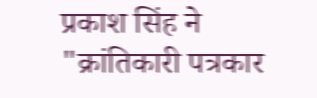प्रकाश सिंह ने "क्रांतिकारी पत्रकार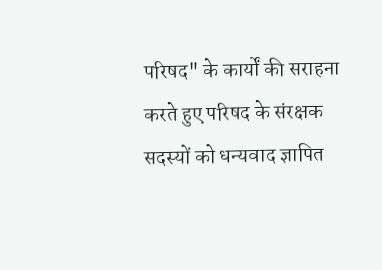परिषद" के कार्यों की सराहना करते हुए परिषद के संरक्षक सदस्यों को धन्यवाद ज्ञापित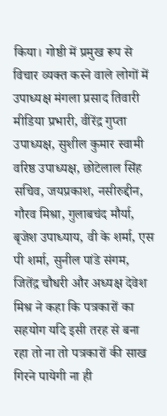किया। गोष्ठी में प्रमुख रूप से विचार व्यक्त करने वाले लोगों में उपाध्यक्ष मंगला प्रसाद तिवारी मीडिया प्रभारी, वीरेंद्र गुप्ता उपाध्यक्ष, सुशील कुमार स्वामी वरिष्ठ उपाध्यक्ष, छोटेलाल सिंह सचिव, जयप्रकाश, नसीरुद्दीन, गौरव मिश्रा, गुलाबचंद मौर्या, बृजेश उपाध्याय, वी के शर्मा, एस पी शर्मा, सुनील पांडे संगम, जितेंद्र चौधरी और अध्यक्ष देवेश मिश्र ने कहा कि पत्रकारों का सहयोग यदि इसी तरह से बना रहा तो ना तो पत्रकारों की साख गिरने पायेगी ना ही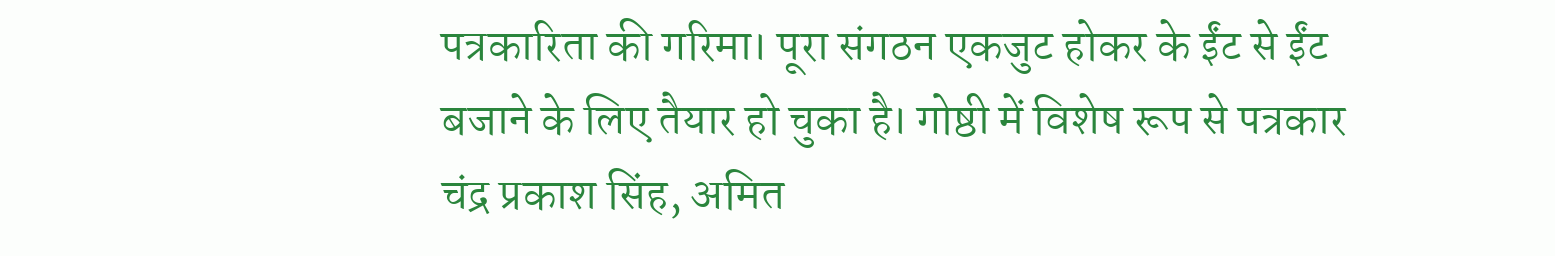पत्रकारिता की गरिमा। पूरा संगठन एकजुट होकर के ईंट से ईंट बजाने के लिए तैयार हो चुका है। गोष्ठी में विशेष रूप से पत्रकार चंद्र प्रकाश सिंह, अमित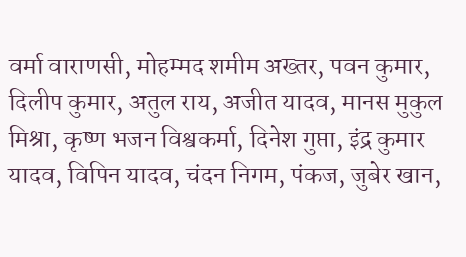वर्मा वाराणसी, मोहम्मद शमीम अख्तर, पवन कुमार, दिलीप कुमार, अतुल राय, अजीत यादव, मानस मुकुल मिश्रा, कृष्ण भजन विश्वकर्मा, दिनेश गुप्ता, इंद्र कुमार यादव, विपिन यादव, चंदन निगम, पंकज, जुबेर खान,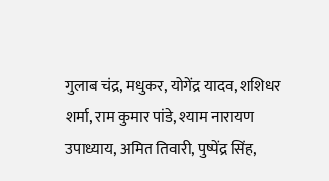गुलाब चंद्र, मधुकर, योगेंद्र यादव, शशिधर शर्मा, राम कुमार पांडे, श्याम नारायण उपाध्याय, अमित तिवारी, पुष्पेंद्र सिंह,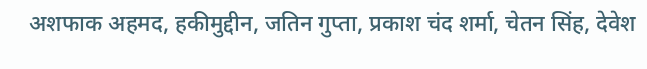अशफाक अहमद, हकीमुद्दीन, जतिन गुप्ता, प्रकाश चंद शर्मा, चेतन सिंह, देवेश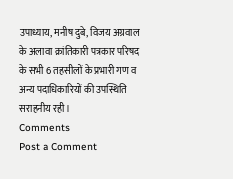उपाध्याय, मनीष दुबे, विजय अग्रवाल के अलावा क्रांतिकारी पत्रकार परिषद के सभी 6 तहसीलों के प्रभारी गण व अन्य पदाधिकारियों की उपस्थिति सराहनीय रही।
Comments
Post a Comment